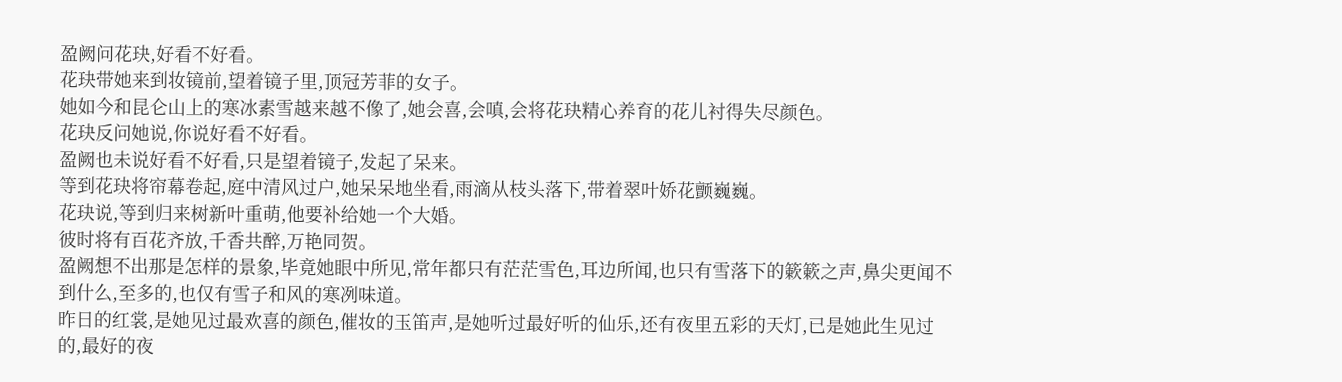盈阙问花玦,好看不好看。
花玦带她来到妆镜前,望着镜子里,顶冠芳菲的女子。
她如今和昆仑山上的寒冰素雪越来越不像了,她会喜,会嗔,会将花玦精心养育的花儿衬得失尽颜色。
花玦反问她说,你说好看不好看。
盈阙也未说好看不好看,只是望着镜子,发起了呆来。
等到花玦将帘幕卷起,庭中清风过户,她呆呆地坐看,雨滴从枝头落下,带着翠叶娇花颤巍巍。
花玦说,等到归来树新叶重萌,他要补给她一个大婚。
彼时将有百花齐放,千香共醉,万艳同贺。
盈阙想不出那是怎样的景象,毕竟她眼中所见,常年都只有茫茫雪色,耳边所闻,也只有雪落下的簌簌之声,鼻尖更闻不到什么,至多的,也仅有雪子和风的寒冽味道。
昨日的红裳,是她见过最欢喜的颜色,催妆的玉笛声,是她听过最好听的仙乐,还有夜里五彩的天灯,已是她此生见过的,最好的夜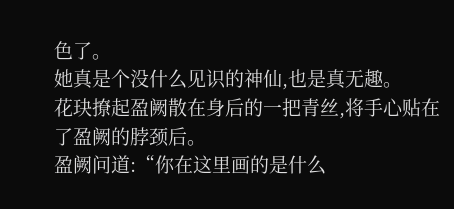色了。
她真是个没什么见识的神仙,也是真无趣。
花玦撩起盈阙散在身后的一把青丝,将手心贴在了盈阙的脖颈后。
盈阙问道:“你在这里画的是什么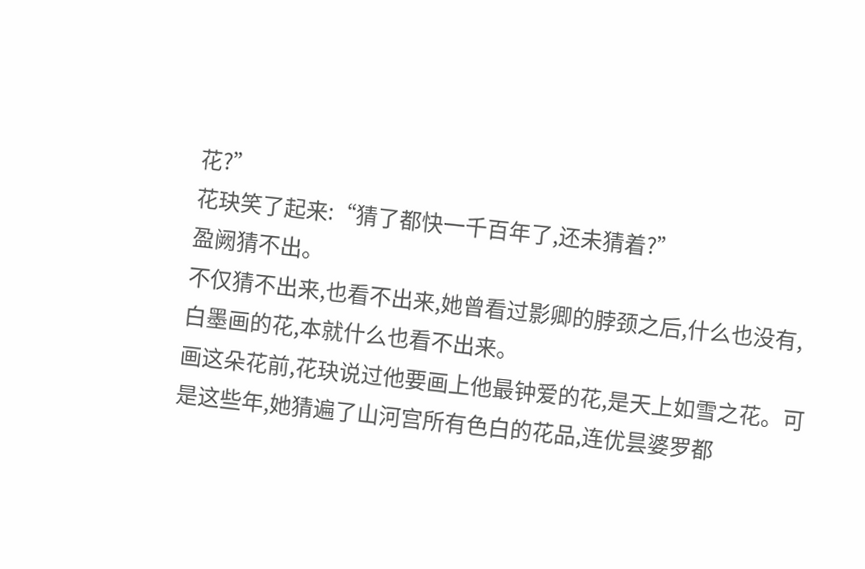花?”
花玦笑了起来:“猜了都快一千百年了,还未猜着?”
盈阙猜不出。
不仅猜不出来,也看不出来,她曾看过影卿的脖颈之后,什么也没有,白墨画的花,本就什么也看不出来。
画这朵花前,花玦说过他要画上他最钟爱的花,是天上如雪之花。可是这些年,她猜遍了山河宫所有色白的花品,连优昙婆罗都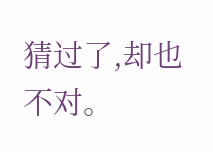猜过了,却也不对。